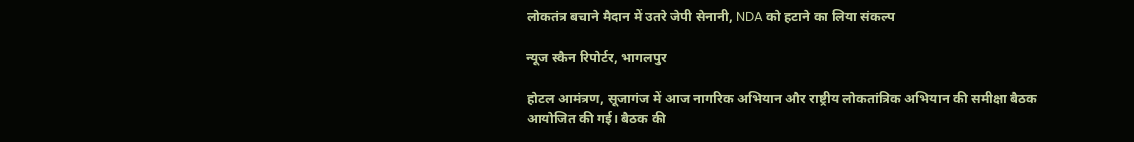लोकतंत्र बचाने मैदान में उतरे जेपी सेनानी, NDA को हटाने का लिया संकल्प

न्यूज स्कैन रिपोर्टर, भागलपुर

होटल आमंत्रण, सूजागंज में आज नागरिक अभियान और राष्ट्रीय लोकतांत्रिक अभियान की समीक्षा बैठक आयोजित की गई। बैठक की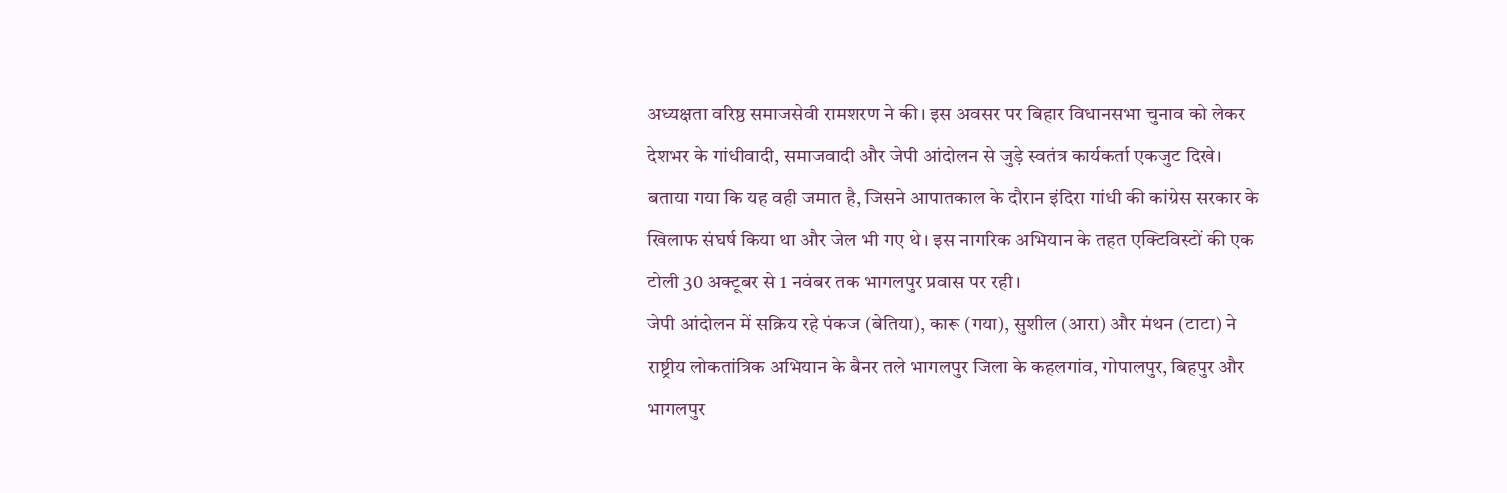अध्यक्षता वरिष्ठ समाजसेवी रामशरण ने की। इस अवसर पर बिहार विधानसभा चुनाव को लेकर देशभर के गांधीवादी, समाजवादी और जेपी आंदोलन से जुड़े स्वतंत्र कार्यकर्ता एकजुट दिखे।
बताया गया कि यह वही जमात है, जिसने आपातकाल के दौरान इंदिरा गांधी की कांग्रेस सरकार के खिलाफ संघर्ष किया था और जेल भी गए थे। इस नागरिक अभियान के तहत एक्टिविस्टों की एक टोली 30 अक्टूबर से 1 नवंबर तक भागलपुर प्रवास पर रही।
जेपी आंदोलन में सक्रिय रहे पंकज (बेतिया), कारू (गया), सुशील (आरा) और मंथन (टाटा) ने राष्ट्रीय लोकतांत्रिक अभियान के बैनर तले भागलपुर जिला के कहलगांव, गोपालपुर, बिहपुर और भागलपुर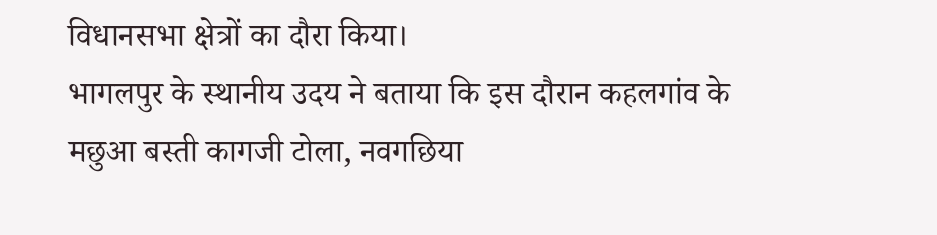विधानसभा क्षेत्रों का दौरा किया।
भागलपुर के स्थानीय उदय ने बताया कि इस दौरान कहलगांव के मछुआ बस्ती कागजी टोला, नवगछिया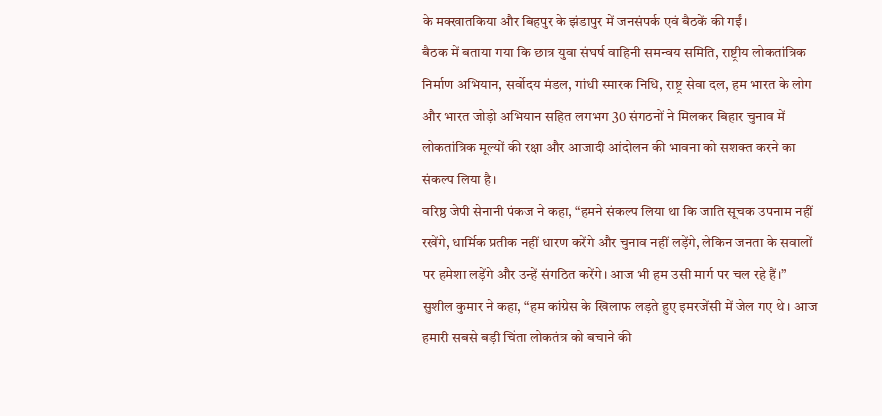के मक्खातकिया और बिहपुर के झंडापुर में जनसंपर्क एवं बैठकें की गईं।
बैठक में बताया गया कि छात्र युवा संघर्ष वाहिनी समन्वय समिति, राष्ट्रीय लोकतांत्रिक निर्माण अभियान, सर्वोदय मंडल, गांधी स्मारक निधि, राष्ट्र सेवा दल, हम भारत के लोग और भारत जोड़ो अभियान सहित लगभग 30 संगठनों ने मिलकर बिहार चुनाव में लोकतांत्रिक मूल्यों की रक्षा और आजादी आंदोलन की भावना को सशक्त करने का संकल्प लिया है।
वरिष्ठ जेपी सेनानी पंकज ने कहा, “हमने संकल्प लिया था कि जाति सूचक उपनाम नहीं रखेंगे, धार्मिक प्रतीक नहीं धारण करेंगे और चुनाव नहीं लड़ेंगे, लेकिन जनता के सवालों पर हमेशा लड़ेंगे और उन्हें संगठित करेंगे। आज भी हम उसी मार्ग पर चल रहे हैं।”
सुशील कुमार ने कहा, “हम कांग्रेस के खिलाफ लड़ते हुए इमरजेंसी में जेल गए थे। आज हमारी सबसे बड़ी चिंता लोकतंत्र को बचाने की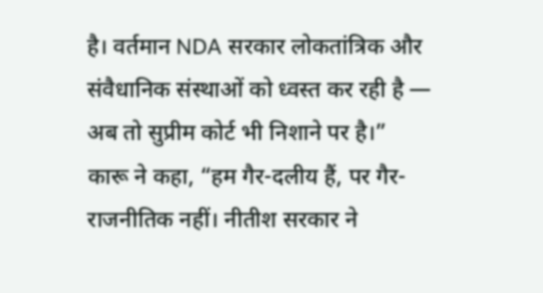है। वर्तमान NDA सरकार लोकतांत्रिक और संवैधानिक संस्थाओं को ध्वस्त कर रही है — अब तो सुप्रीम कोर्ट भी निशाने पर है।”
कारू ने कहा, “हम गैर-दलीय हैं, पर गैर-राजनीतिक नहीं। नीतीश सरकार ने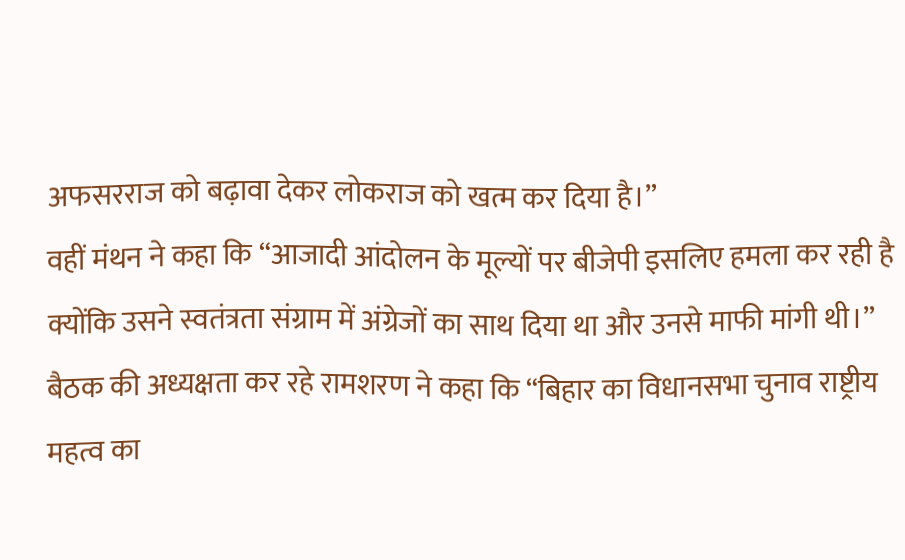अफसरराज को बढ़ावा देकर लोकराज को खत्म कर दिया है।”
वहीं मंथन ने कहा कि “आजादी आंदोलन के मूल्यों पर बीजेपी इसलिए हमला कर रही है क्योंकि उसने स्वतंत्रता संग्राम में अंग्रेजों का साथ दिया था और उनसे माफी मांगी थी।”
बैठक की अध्यक्षता कर रहे रामशरण ने कहा कि “बिहार का विधानसभा चुनाव राष्ट्रीय महत्व का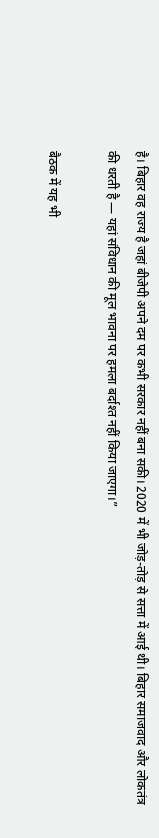है। बिहार वह राज्य है जहां बीजेपी अपने दम पर कभी सरकार नहीं बना सकी। 2020 में भी जोड़-तोड़ से सत्ता में आई थी। बिहार समाजवाद और लोकतंत्र की धरती है — यहां संविधान की मूल भावना पर हमला बर्दाश्त नहीं किया जाएगा।”

बैठक में यह भी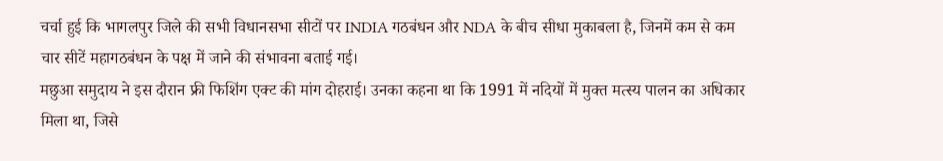चर्चा हुई कि भागलपुर जिले की सभी विधानसभा सीटों पर INDIA गठबंधन और NDA के बीच सीधा मुकाबला है, जिनमें कम से कम चार सीटें महागठबंधन के पक्ष में जाने की संभावना बताई गई।
मछुआ समुदाय ने इस दौरान फ्री फिशिंग एक्ट की मांग दोहराई। उनका कहना था कि 1991 में नदियों में मुक्त मत्स्य पालन का अधिकार मिला था, जिसे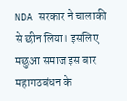NDA सरकार ने चालाकी से छीन लिया। इसलिए मछुआ समाज इस बार महागठबंधन के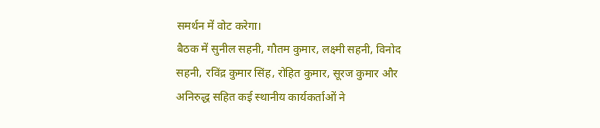समर्थन में वोट करेगा।
बैठक में सुनील सहनी, गौतम कुमार, लक्ष्मी सहनी, विनोद सहनी, रविंद्र कुमार सिंह, रोहित कुमार, सूरज कुमार और अनिरुद्ध सहित कई स्थानीय कार्यकर्ताओं ने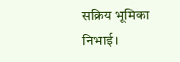सक्रिय भूमिका निभाई।